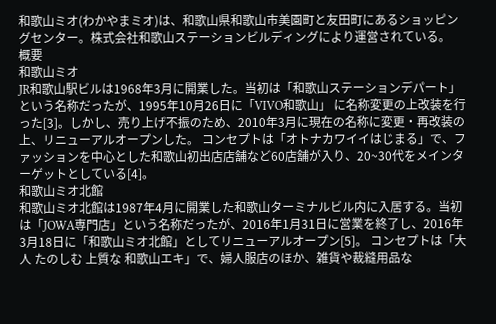和歌山ミオ(わかやまミオ)は、和歌山県和歌山市美園町と友田町にあるショッピングセンター。株式会社和歌山ステーションビルディングにより運営されている。
概要
和歌山ミオ
JR和歌山駅ビルは1968年3月に開業した。当初は「和歌山ステーションデパート」という名称だったが、1995年10月26日に「VIVO和歌山」 に名称変更の上改装を行った[3]。しかし、売り上げ不振のため、2010年3月に現在の名称に変更・再改装の上、リニューアルオープンした。 コンセプトは「オトナカワイイはじまる」で、ファッションを中心とした和歌山初出店店舗など60店舗が入り、20~30代をメインターゲットとしている[4]。
和歌山ミオ北館
和歌山ミオ北館は1987年4月に開業した和歌山ターミナルビル内に入居する。当初は「JOWA専門店」という名称だったが、2016年1月31日に営業を終了し、2016年3月18日に「和歌山ミオ北館」としてリニューアルオープン[5]。 コンセプトは「大人 たのしむ 上質な 和歌山エキ」で、婦人服店のほか、雑貨や裁縫用品な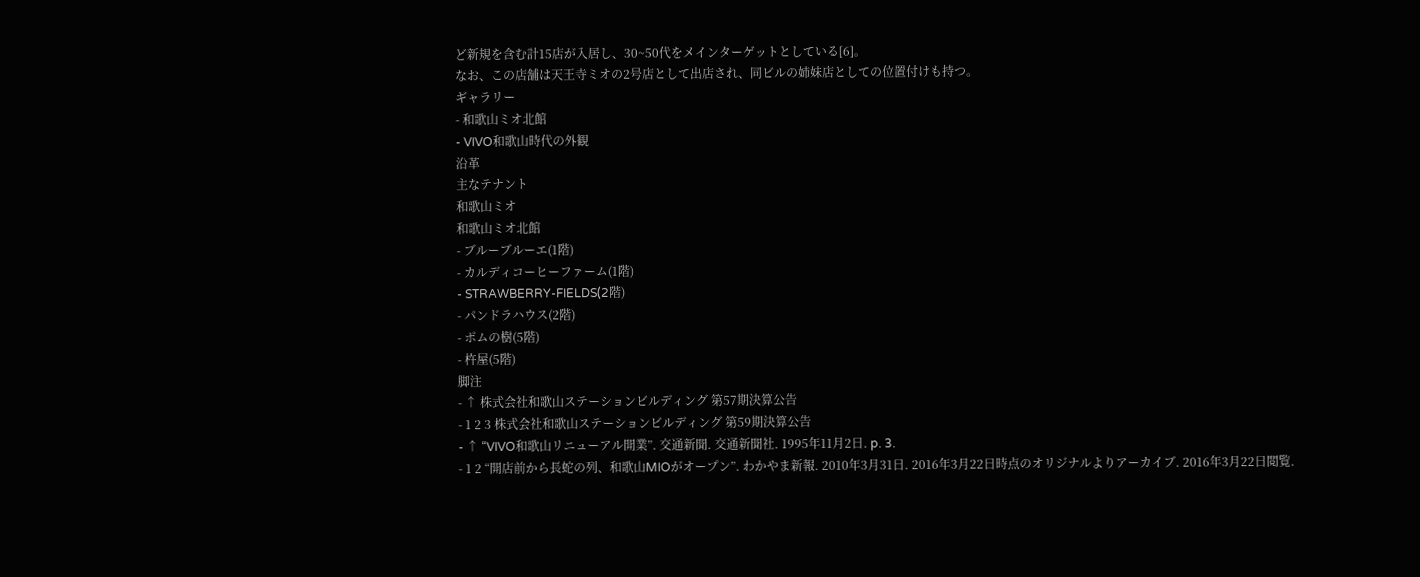ど新規を含む計15店が入居し、30~50代をメインターゲットとしている[6]。
なお、この店舗は天王寺ミオの2号店として出店され、同ビルの姉妹店としての位置付けも持つ。
ギャラリー
- 和歌山ミオ北館
- VIVO和歌山時代の外観
沿革
主なテナント
和歌山ミオ
和歌山ミオ北館
- ブルーブルーエ(1階)
- カルディコーヒーファーム(1階)
- STRAWBERRY-FIELDS(2階)
- パンドラハウス(2階)
- ポムの樹(5階)
- 杵屋(5階)
脚注
- ↑ 株式会社和歌山ステーションビルディング 第57期決算公告
- 1 2 3 株式会社和歌山ステーションビルディング 第59期決算公告
- ↑ “VIVO和歌山リニューアル開業”. 交通新聞. 交通新聞社. 1995年11月2日. p. 3.
- 1 2 “開店前から長蛇の列、和歌山MIOがオープン”. わかやま新報. 2010年3月31日. 2016年3月22日時点のオリジナルよりアーカイブ. 2016年3月22日閲覧.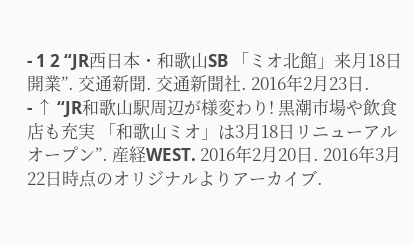- 1 2 “JR西日本・和歌山SB 「ミオ北館」来月18日開業”. 交通新聞. 交通新聞社. 2016年2月23日.
- ↑ “JR和歌山駅周辺が様変わり! 黒潮市場や飲食店も充実 「和歌山ミオ」は3月18日リニューアルオープン”. 産経WEST. 2016年2月20日. 2016年3月22日時点のオリジナルよりアーカイブ.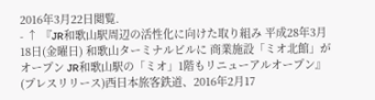2016年3月22日閲覧.
- ↑ 『JR和歌山駅周辺の活性化に向けた取り組み 平成28年3月18日(金曜日) 和歌山ターミナルビルに 商業施設「ミオ北館」がオープン JR和歌山駅の「ミオ」1階もリニューアルオープン』(プレスリリース)西日本旅客鉄道、2016年2月17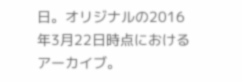日。オリジナルの2016年3月22日時点におけるアーカイブ。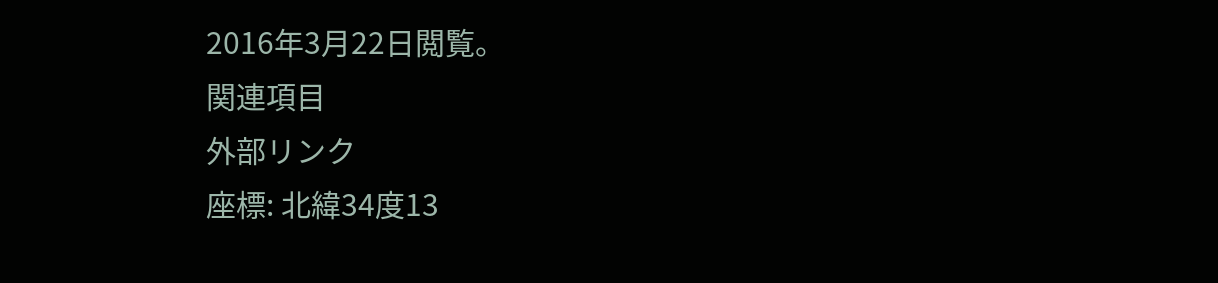2016年3月22日閲覧。
関連項目
外部リンク
座標: 北緯34度13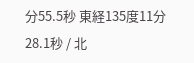分55.5秒 東経135度11分28.1秒 / 北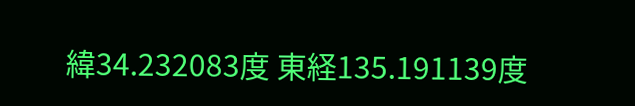緯34.232083度 東経135.191139度